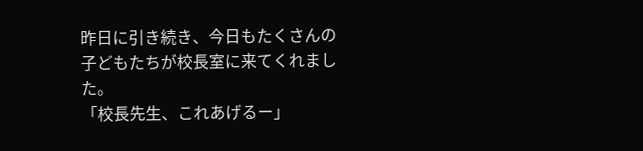昨日に引き続き、今日もたくさんの子どもたちが校長室に来てくれました。
「校長先生、これあげるー」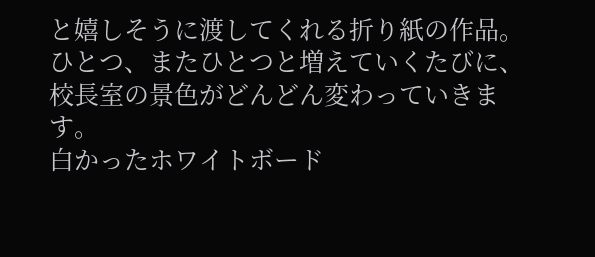と嬉しそうに渡してくれる折り紙の作品。
ひとつ、またひとつと増えていくたびに、校長室の景色がどんどん変わっていきます。
白かったホワイトボード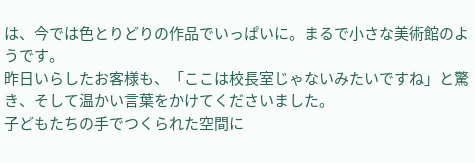は、今では色とりどりの作品でいっぱいに。まるで小さな美術館のようです。
昨日いらしたお客様も、「ここは校長室じゃないみたいですね」と驚き、そして温かい言葉をかけてくださいました。
子どもたちの手でつくられた空間に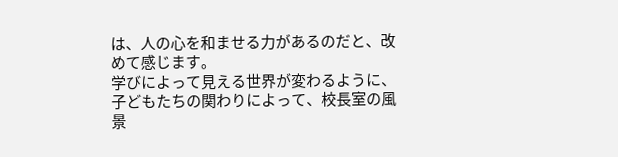は、人の心を和ませる力があるのだと、改めて感じます。
学びによって見える世界が変わるように、子どもたちの関わりによって、校長室の風景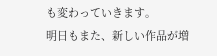も変わっていきます。
明日もまた、新しい作品が増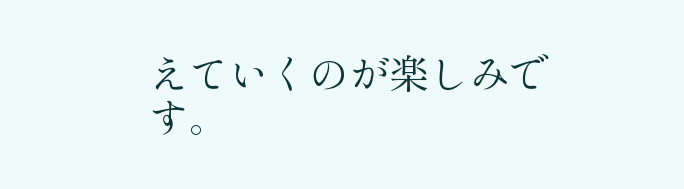えていくのが楽しみです。